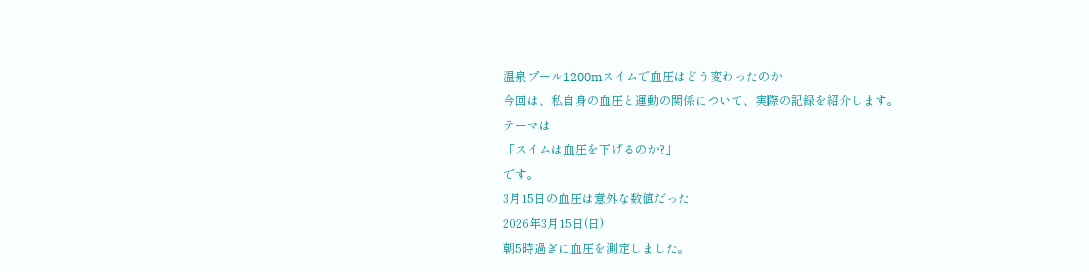温泉プール1200mスイムで血圧はどう変わったのか
今回は、私自身の血圧と運動の関係について、実際の記録を紹介します。
テーマは
「スイムは血圧を下げるのか?」
です。
3月15日の血圧は意外な数値だった
2026年3月15日(日)
朝5時過ぎに血圧を測定しました。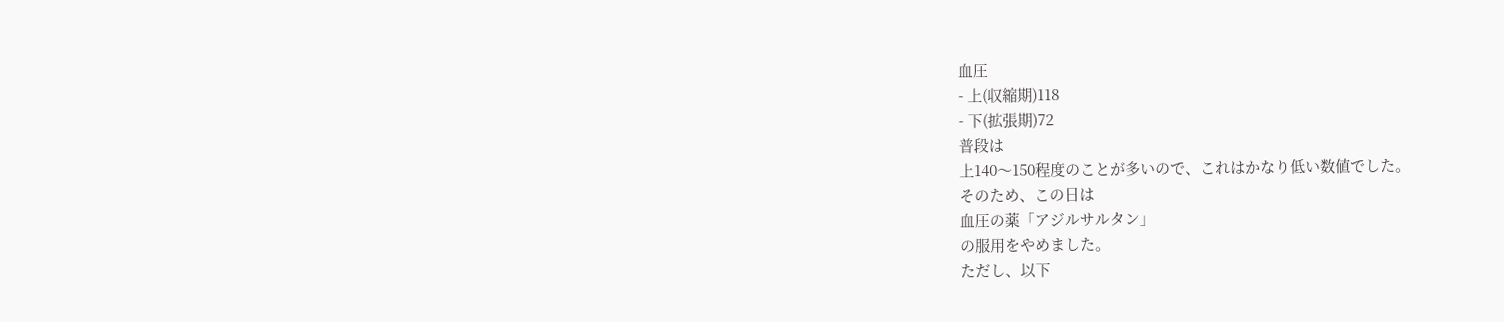血圧
- 上(収縮期)118
- 下(拡張期)72
普段は
上140〜150程度のことが多いので、これはかなり低い数値でした。
そのため、この日は
血圧の薬「アジルサルタン」
の服用をやめました。
ただし、以下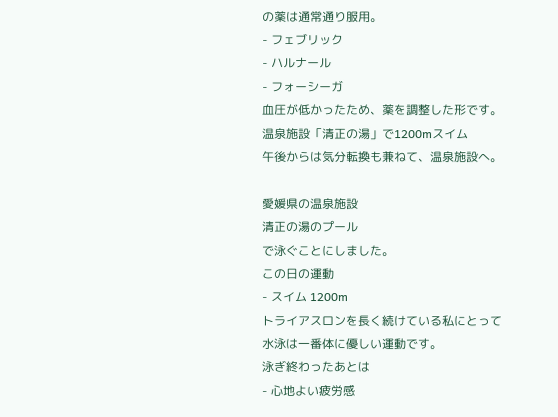の薬は通常通り服用。
- フェブリック
- ハルナール
- フォーシーガ
血圧が低かったため、薬を調整した形です。
温泉施設「清正の湯」で1200mスイム
午後からは気分転換も兼ねて、温泉施設へ。

愛媛県の温泉施設
清正の湯のプール
で泳ぐことにしました。
この日の運動
- スイム 1200m
トライアスロンを長く続けている私にとって
水泳は一番体に優しい運動です。
泳ぎ終わったあとは
- 心地よい疲労感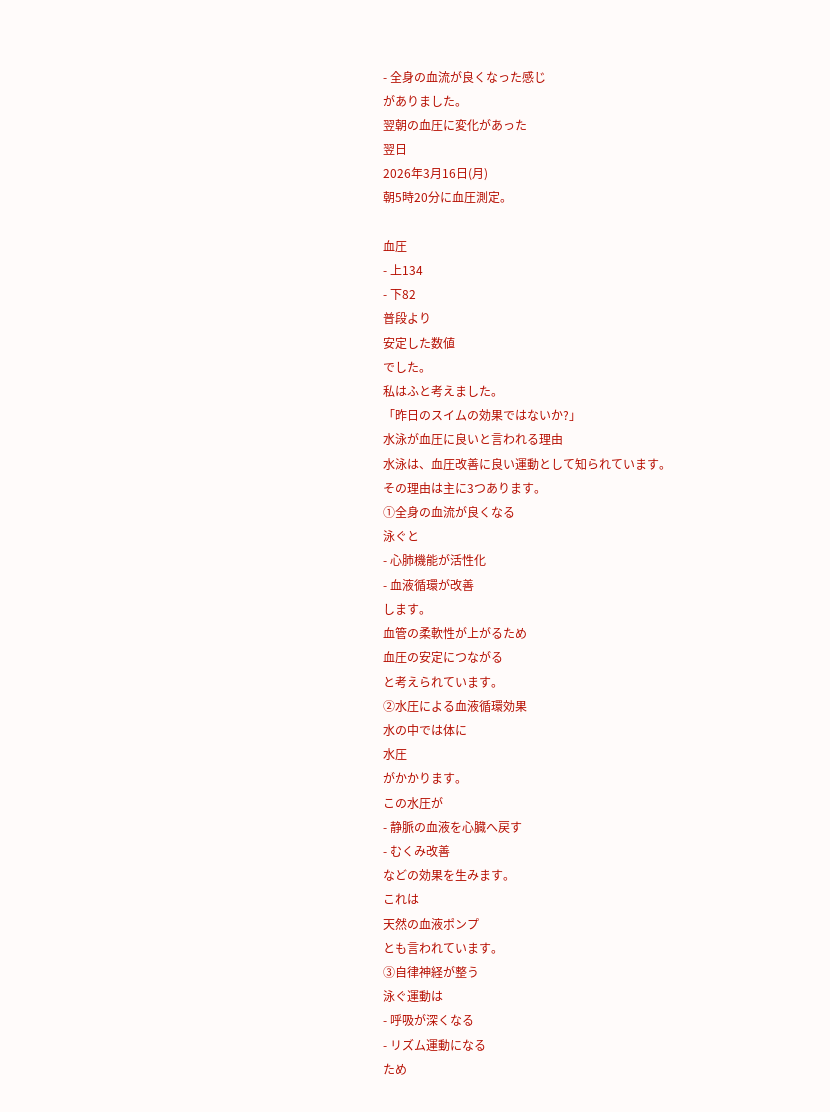- 全身の血流が良くなった感じ
がありました。
翌朝の血圧に変化があった
翌日
2026年3月16日(月)
朝5時20分に血圧測定。

血圧
- 上134
- 下82
普段より
安定した数値
でした。
私はふと考えました。
「昨日のスイムの効果ではないか?」
水泳が血圧に良いと言われる理由
水泳は、血圧改善に良い運動として知られています。
その理由は主に3つあります。
①全身の血流が良くなる
泳ぐと
- 心肺機能が活性化
- 血液循環が改善
します。
血管の柔軟性が上がるため
血圧の安定につながる
と考えられています。
②水圧による血液循環効果
水の中では体に
水圧
がかかります。
この水圧が
- 静脈の血液を心臓へ戻す
- むくみ改善
などの効果を生みます。
これは
天然の血液ポンプ
とも言われています。
③自律神経が整う
泳ぐ運動は
- 呼吸が深くなる
- リズム運動になる
ため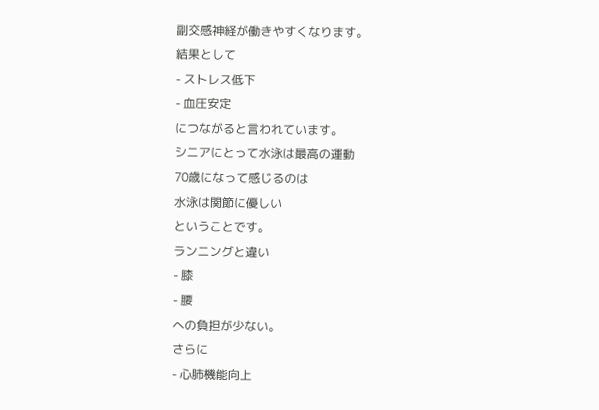副交感神経が働きやすくなります。
結果として
- ストレス低下
- 血圧安定
につながると言われています。
シニアにとって水泳は最高の運動
70歳になって感じるのは
水泳は関節に優しい
ということです。
ランニングと違い
- 膝
- 腰
への負担が少ない。
さらに
- 心肺機能向上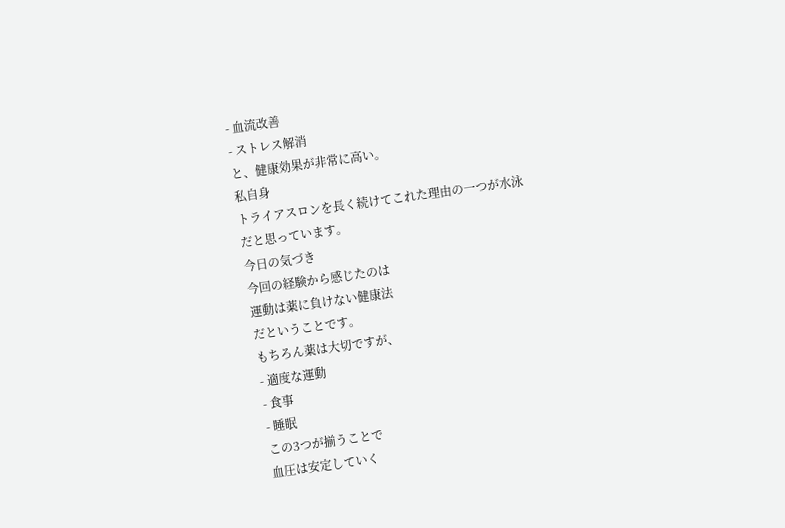- 血流改善
- ストレス解消
と、健康効果が非常に高い。
私自身
トライアスロンを長く続けてこれた理由の一つが水泳
だと思っています。
今日の気づき
今回の経験から感じたのは
運動は薬に負けない健康法
だということです。
もちろん薬は大切ですが、
- 適度な運動
- 食事
- 睡眠
この3つが揃うことで
血圧は安定していく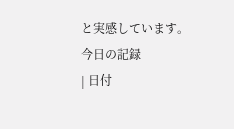と実感しています。
今日の記録
| 日付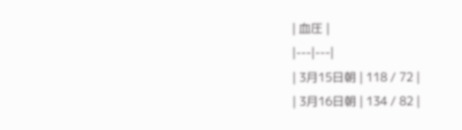| 血圧 |
|---|---|
| 3月15日朝 | 118 / 72 |
| 3月16日朝 | 134 / 82 |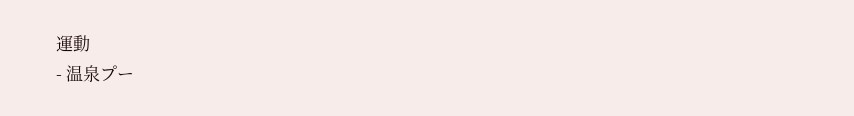運動
- 温泉プー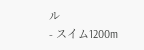ル
- スイム1200m